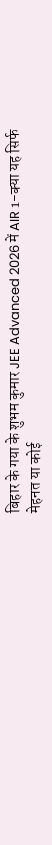बिहार के गया के शुभम कुमार JEE Advanced 2026 में AIR 1-क्या यह सिर्फ मेहनत या कोई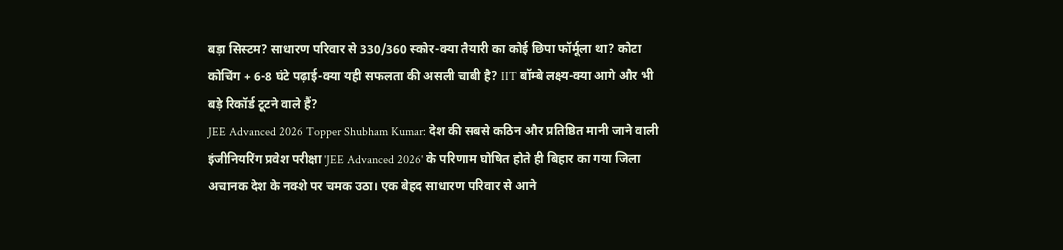बड़ा सिस्टम? साधारण परिवार से 330/360 स्कोर-क्या तैयारी का कोई छिपा फॉर्मूला था? कोटा कोचिंग + 6-8 घंटे पढ़ाई-क्या यही सफलता की असली चाबी है? IIT बॉम्बे लक्ष्य-क्या आगे और भी बड़े रिकॉर्ड टूटने वाले हैं?
JEE Advanced 2026 Topper Shubham Kumar: देश की सबसे कठिन और प्रतिष्ठित मानी जाने वाली इंजीनियरिंग प्रवेश परीक्षा 'JEE Advanced 2026' के परिणाम घोषित होते ही बिहार का गया जिला अचानक देश के नक्शे पर चमक उठा। एक बेहद साधारण परिवार से आने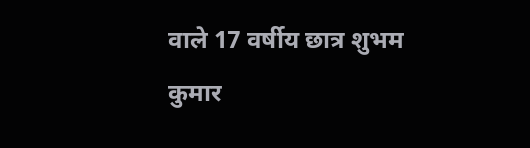वाले 17 वर्षीय छात्र शुभम कुमार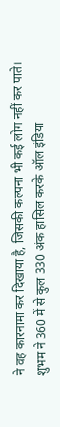ने वह कारनामा कर दिखाया है, जिसकी कल्पना भी कई लोग नहीं कर पाते। शुभम ने 360 में से कुल 330 अंक हासिल करके ऑल इंडिया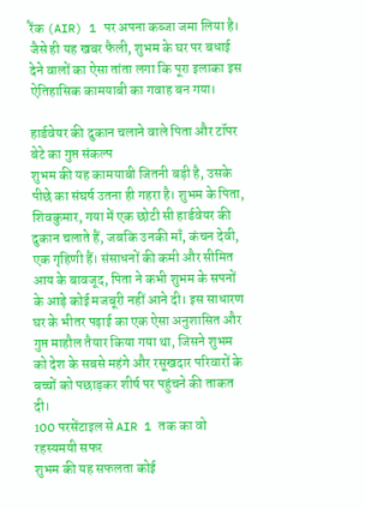रैंक (AIR) 1 पर अपना कब्जा जमा लिया है। जैसे ही यह खबर फैली, शुभम के घर पर बधाई देने वालों का ऐसा तांता लगा कि पूरा इलाका इस ऐतिहासिक कामयाबी का गवाह बन गया।

हार्डवेयर की दुकान चलाने वाले पिता और टॉपर बेटे का गुप्त संकल्प
शुभम की यह कामयाबी जितनी बड़ी है, उसके पीछे का संघर्ष उतना ही गहरा है। शुभम के पिता, शिवकुमार, गया में एक छोटी सी हार्डवेयर की दुकान चलाते हैं, जबकि उनकी माँ, कंचन देवी, एक गृहिणी हैं। संसाधनों की कमी और सीमित आय के बावजूद, पिता ने कभी शुभम के सपनों के आड़े कोई मजबूरी नहीं आने दी। इस साधारण घर के भीतर पढ़ाई का एक ऐसा अनुशासित और गुप्त माहौल तैयार किया गया था, जिसने शुभम को देश के सबसे महंगे और रसूखदार परिवारों के बच्चों को पछाड़कर शीर्ष पर पहुंचने की ताकत दी।
100 परसेंटाइल से AIR 1 तक का वो रहस्यमयी सफर
शुभम की यह सफलता कोई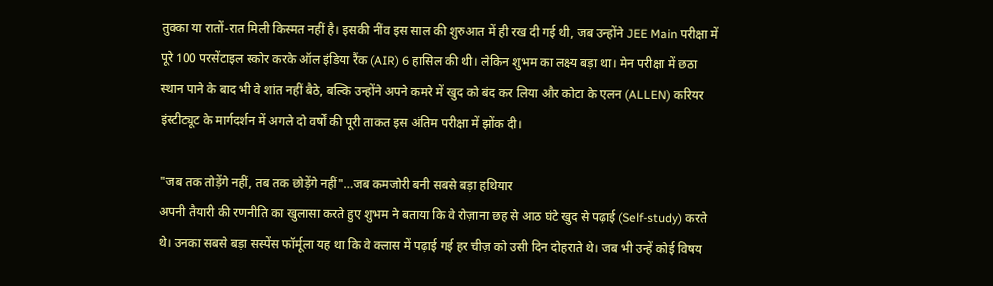तुक्का या रातों-रात मिली किस्मत नहीं है। इसकी नींव इस साल की शुरुआत में ही रख दी गई थी, जब उन्होंने JEE Main परीक्षा में पूरे 100 परसेंटाइल स्कोर करके ऑल इंडिया रैंक (AIR) 6 हासिल की थी। लेकिन शुभम का लक्ष्य बड़ा था। मेन परीक्षा में छठा स्थान पाने के बाद भी वे शांत नहीं बैठे, बल्कि उन्होंने अपने कमरे में खुद को बंद कर लिया और कोटा के एलन (ALLEN) करियर इंस्टीट्यूट के मार्गदर्शन में अगले दो वर्षों की पूरी ताकत इस अंतिम परीक्षा में झोंक दी।

"जब तक तोड़ेंगे नहीं, तब तक छोड़ेंगे नहीं"…जब कमजोरी बनी सबसे बड़ा हथियार
अपनी तैयारी की रणनीति का खुलासा करते हुए शुभम ने बताया कि वे रोज़ाना छह से आठ घंटे खुद से पढ़ाई (Self-study) करते थे। उनका सबसे बड़ा सस्पेंस फॉर्मूला यह था कि वे क्लास में पढ़ाई गई हर चीज़ को उसी दिन दोहराते थे। जब भी उन्हें कोई विषय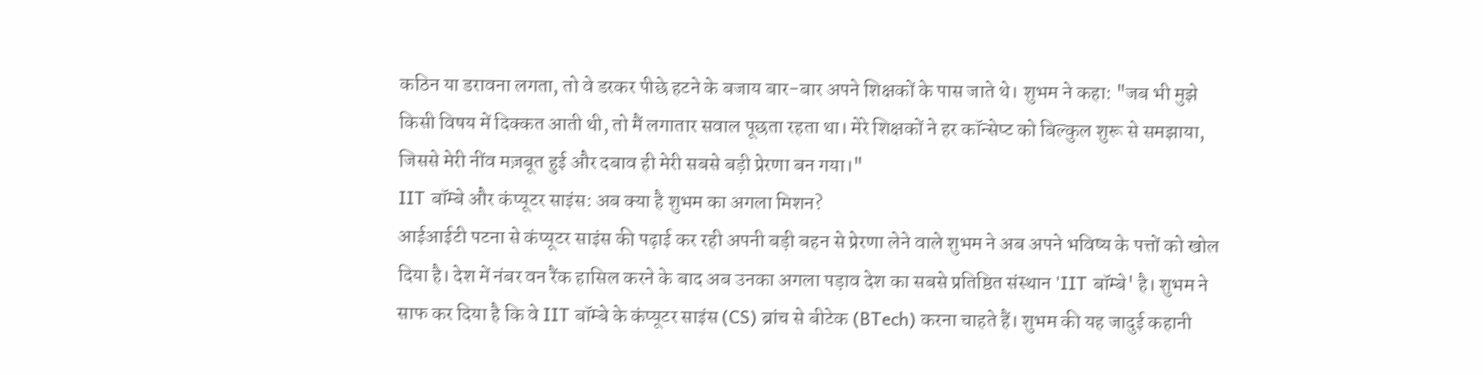कठिन या डरावना लगता, तो वे डरकर पीछे हटने के बजाय बार-बार अपने शिक्षकों के पास जाते थे। शुभम ने कहा: "जब भी मुझे किसी विषय में दिक्कत आती थी, तो मैं लगातार सवाल पूछता रहता था। मेरे शिक्षकों ने हर कॉन्सेप्ट को बिल्कुल शुरू से समझाया, जिससे मेरी नींव मज़बूत हुई और दबाव ही मेरी सबसे बड़ी प्रेरणा बन गया।"
IIT बॉम्बे और कंप्यूटर साइंस: अब क्या है शुभम का अगला मिशन?
आईआईटी पटना से कंप्यूटर साइंस की पढ़ाई कर रही अपनी बड़ी बहन से प्रेरणा लेने वाले शुभम ने अब अपने भविष्य के पत्तों को खोल दिया है। देश में नंबर वन रैंक हासिल करने के बाद अब उनका अगला पड़ाव देश का सबसे प्रतिष्ठित संस्थान 'IIT बॉम्बे' है। शुभम ने साफ कर दिया है कि वे IIT बॉम्बे के कंप्यूटर साइंस (CS) ब्रांच से बीटेक (BTech) करना चाहते हैं। शुभम की यह जादुई कहानी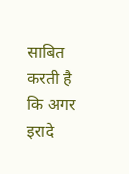साबित करती है कि अगर इरादे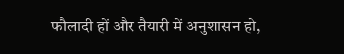फौलादी हों और तैयारी में अनुशासन हो,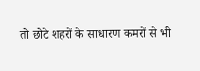तो छोटे शहरों के साधारण कमरों से भी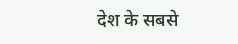देश के सबसे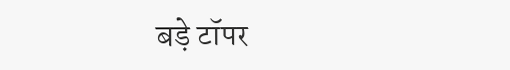बड़े टॉपर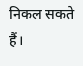निकल सकते हैं।